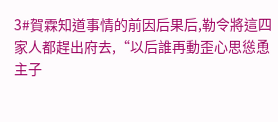3#賀霖知道事情的前因后果后,勒令將這四家人都趕出府去,“以后誰再動歪心思慫恿主子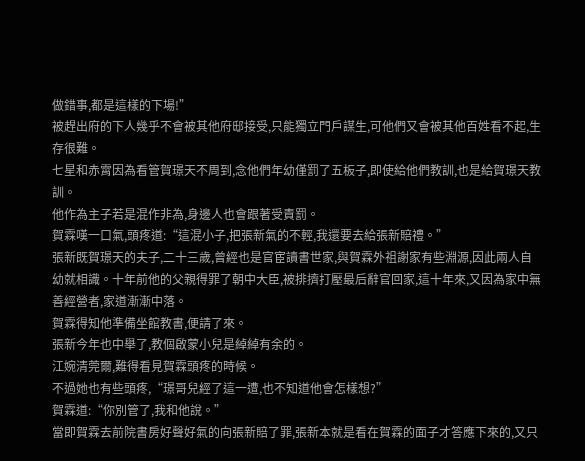做錯事,都是這樣的下場!”
被趕出府的下人幾乎不會被其他府邸接受,只能獨立門戶謀生,可他們又會被其他百姓看不起,生存很難。
七星和赤霄因為看管賀璟天不周到,念他們年幼僅罰了五板子,即使給他們教訓,也是給賀璟天教訓。
他作為主子若是混作非為,身邊人也會跟著受責罰。
賀霖嘆一口氣,頭疼道:“這混小子,把張新氣的不輕,我還要去給張新賠禮。”
張新既賀璟天的夫子,二十三歲,曾經也是官宦讀書世家,與賀霖外祖謝家有些淵源,因此兩人自幼就相識。十年前他的父親得罪了朝中大臣,被排擠打壓最后辭官回家,這十年來,又因為家中無善經營者,家道漸漸中落。
賀霖得知他準備坐館教書,便請了來。
張新今年也中舉了,教個啟蒙小兒是綽綽有余的。
江婉清莞爾,難得看見賀霖頭疼的時候。
不過她也有些頭疼,“璟哥兒經了這一遭,也不知道他會怎樣想?”
賀霖道:“你別管了,我和他說。”
當即賀霖去前院書房好聲好氣的向張新賠了罪,張新本就是看在賀霖的面子才答應下來的,又只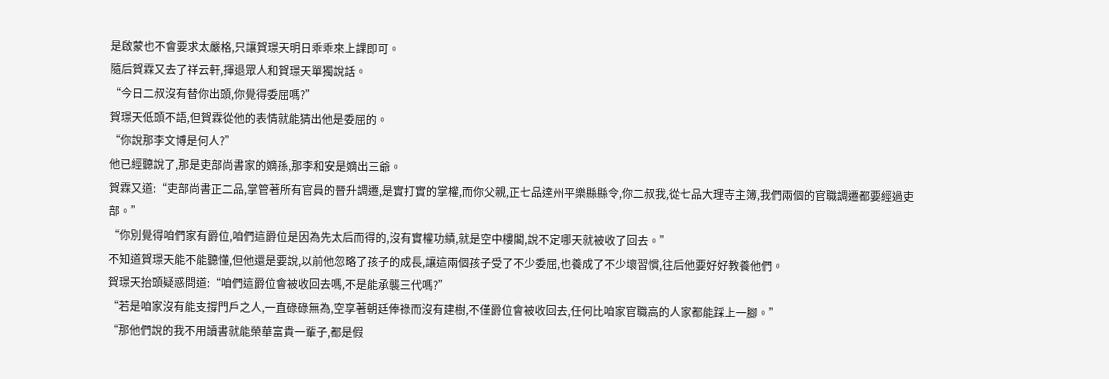是啟蒙也不會要求太嚴格,只讓賀璟天明日乖乖來上課即可。
隨后賀霖又去了祥云軒,揮退眾人和賀璟天單獨說話。
“今日二叔沒有替你出頭,你覺得委屈嗎?”
賀璟天低頭不語,但賀霖從他的表情就能猜出他是委屈的。
“你說那李文博是何人?”
他已經聽說了,那是吏部尚書家的嫡孫,那李和安是嫡出三爺。
賀霖又道:“吏部尚書正二品,掌管著所有官員的晉升調遷,是實打實的掌權,而你父親,正七品達州平樂縣縣令,你二叔我,從七品大理寺主簿,我們兩個的官職調遷都要經過吏部。”
“你別覺得咱們家有爵位,咱們這爵位是因為先太后而得的,沒有實權功績,就是空中樓閣,說不定哪天就被收了回去。”
不知道賀璟天能不能聽懂,但他還是要說,以前他忽略了孩子的成長,讓這兩個孩子受了不少委屈,也養成了不少壞習慣,往后他要好好教養他們。
賀璟天抬頭疑惑問道:“咱們這爵位會被收回去嗎,不是能承襲三代嗎?”
“若是咱家沒有能支撐門戶之人,一直碌碌無為,空享著朝廷俸祿而沒有建樹,不僅爵位會被收回去,任何比咱家官職高的人家都能踩上一腳。”
“那他們說的我不用讀書就能榮華富貴一輩子,都是假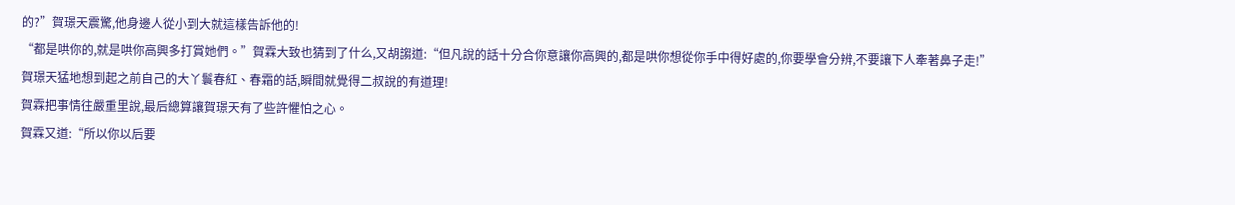的?”賀璟天震驚,他身邊人從小到大就這樣告訴他的!
“都是哄你的,就是哄你高興多打賞她們。”賀霖大致也猜到了什么,又胡謅道:“但凡說的話十分合你意讓你高興的,都是哄你想從你手中得好處的,你要學會分辨,不要讓下人牽著鼻子走!”
賀璟天猛地想到起之前自己的大丫鬟春紅、春霜的話,瞬間就覺得二叔說的有道理!
賀霖把事情往嚴重里說,最后總算讓賀璟天有了些許懼怕之心。
賀霖又道:“所以你以后要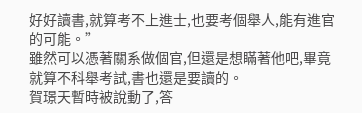好好讀書,就算考不上進士,也要考個舉人,能有進官的可能。”
雖然可以憑著關系做個官,但還是想瞞著他吧,畢竟就算不科舉考試,書也還是要讀的。
賀璟天暫時被說動了,答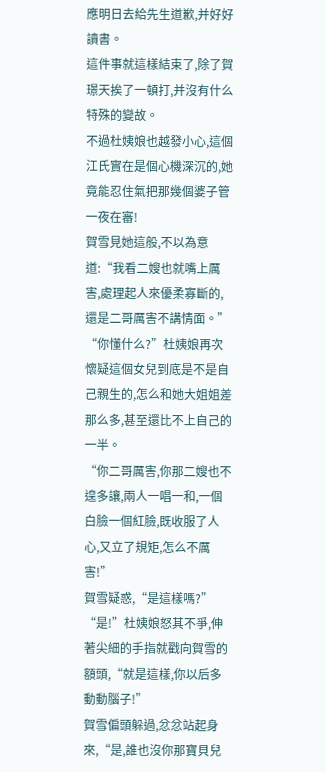應明日去給先生道歉,并好好讀書。
這件事就這樣結束了,除了賀璟天挨了一頓打,并沒有什么特殊的變故。
不過杜姨娘也越發小心,這個江氏實在是個心機深沉的,她竟能忍住氣把那幾個婆子管一夜在審!
賀雪見她這般,不以為意道:“我看二嫂也就嘴上厲害,處理起人來優柔寡斷的,還是二哥厲害不講情面。”
“你懂什么?”杜姨娘再次懷疑這個女兒到底是不是自己親生的,怎么和她大姐姐差那么多,甚至還比不上自己的一半。
“你二哥厲害,你那二嫂也不遑多讓,兩人一唱一和,一個白臉一個紅臉,既收服了人心,又立了規矩,怎么不厲害!”
賀雪疑惑,“是這樣嗎?”
“是!”杜姨娘怒其不爭,伸著尖細的手指就戳向賀雪的額頭,“就是這樣,你以后多動動腦子!”
賀雪偏頭躲過,忿忿站起身來,“是,誰也沒你那寶貝兒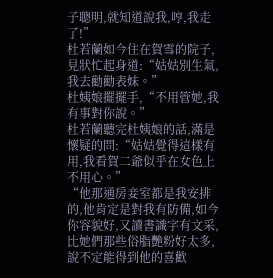子聰明,就知道說我,哼,我走了!”
杜若蘭如今住在賀雪的院子,見狀忙起身道:“姑姑別生氣,我去勸勸表妹。”
杜姨娘擺擺手,“不用管她,我有事對你說。”
杜若蘭聽完杜姨娘的話,滿是懷疑的問:“姑姑覺得這樣有用,我看賀二爺似乎在女色上不用心。”
“他那通房妾室都是我安排的,他肯定是對我有防備,如今你容貌好,又讀書識字有文采,比她們那些俗脂艷粉好太多,說不定能得到他的喜歡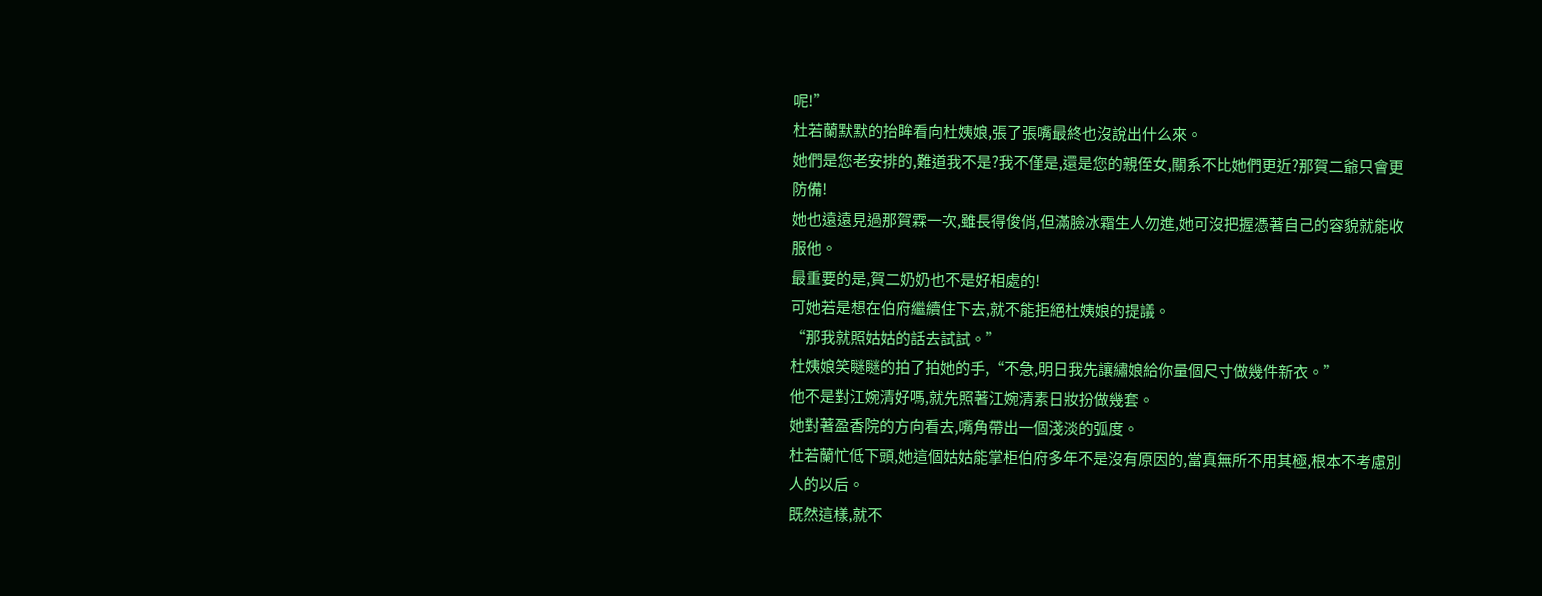呢!”
杜若蘭默默的抬眸看向杜姨娘,張了張嘴最終也沒說出什么來。
她們是您老安排的,難道我不是?我不僅是,還是您的親侄女,關系不比她們更近?那賀二爺只會更防備!
她也遠遠見過那賀霖一次,雖長得俊俏,但滿臉冰霜生人勿進,她可沒把握憑著自己的容貌就能收服他。
最重要的是,賀二奶奶也不是好相處的!
可她若是想在伯府繼續住下去,就不能拒絕杜姨娘的提議。
“那我就照姑姑的話去試試。”
杜姨娘笑瞇瞇的拍了拍她的手,“不急,明日我先讓繡娘給你量個尺寸做幾件新衣。”
他不是對江婉清好嗎,就先照著江婉清素日妝扮做幾套。
她對著盈香院的方向看去,嘴角帶出一個淺淡的弧度。
杜若蘭忙低下頭,她這個姑姑能掌柜伯府多年不是沒有原因的,當真無所不用其極,根本不考慮別人的以后。
既然這樣,就不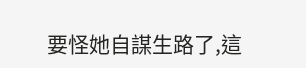要怪她自謀生路了,這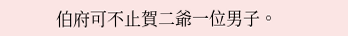伯府可不止賀二爺一位男子。